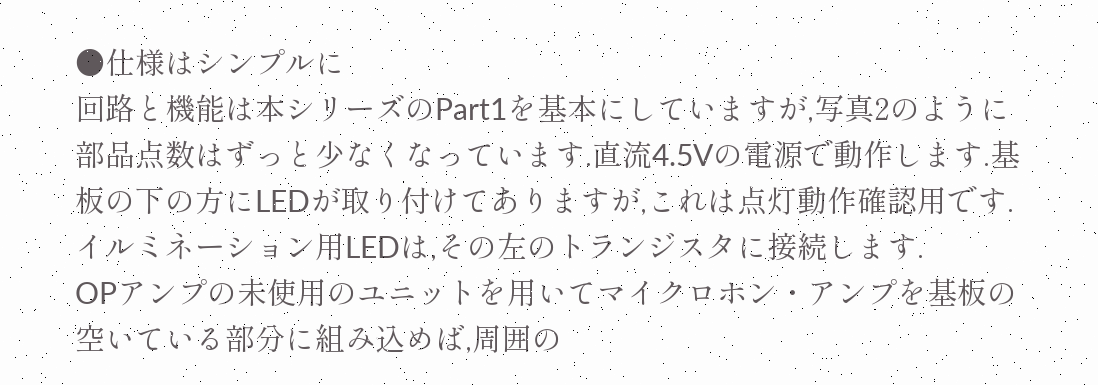●仕様はシンプルに
回路と機能は本シリーズのPart1を基本にしていますが,写真2のように部品点数はずっと少なくなっています.直流4.5Vの電源で動作します.基板の下の方にLEDが取り付けてありますが,これは点灯動作確認用です.イルミネーション用LEDは,その左のトランジスタに接続します.
OPアンプの未使用のユニットを用いてマイクロホン・アンプを基板の空いている部分に組み込めば,周囲の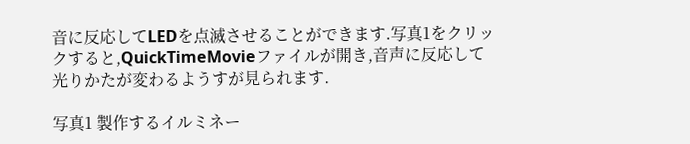音に反応してLEDを点滅させることができます.写真1をクリックすると,QuickTimeMovieファイルが開き,音声に反応して光りかたが変わるようすが見られます.

写真1 製作するイルミネー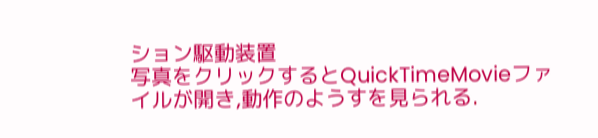ション駆動装置
写真をクリックするとQuickTimeMovieファイルが開き,動作のようすを見られる.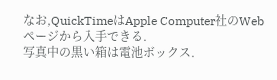なお,QuickTimeはApple Computer社のWebページから入手できる.
写真中の黒い箱は電池ボックス.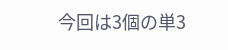今回は3個の単3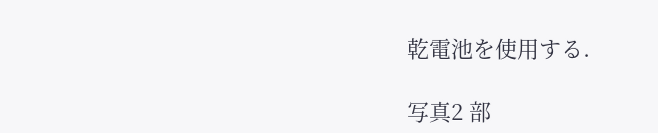乾電池を使用する.

写真2 部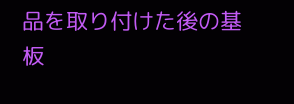品を取り付けた後の基板